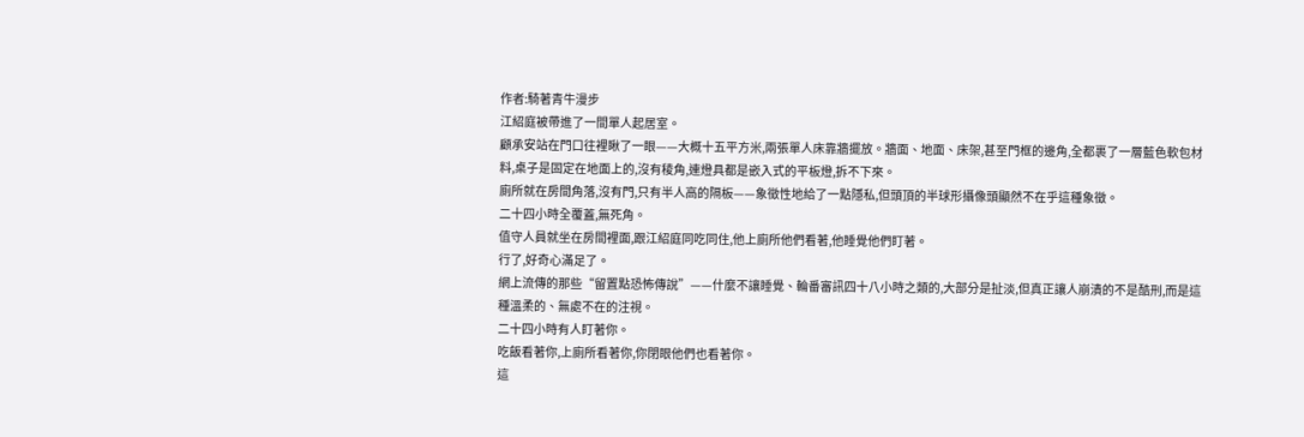作者:騎著青牛漫步
江紹庭被帶進了一間單人起居室。
顧承安站在門口往裡瞅了一眼——大概十五平方米,兩張單人床靠牆擺放。牆面、地面、床架,甚至門框的邊角,全都裹了一層藍色軟包材料,桌子是固定在地面上的,沒有稜角,連燈具都是嵌入式的平板燈,拆不下來。
廁所就在房間角落,沒有門,只有半人高的隔板——象徵性地給了一點隱私,但頭頂的半球形攝像頭顯然不在乎這種象徵。
二十四小時全覆蓋,無死角。
值守人員就坐在房間裡面,跟江紹庭同吃同住,他上廁所他們看著,他睡覺他們盯著。
行了,好奇心滿足了。
網上流傳的那些“留置點恐怖傳說”——什麼不讓睡覺、輪番審訊四十八小時之類的,大部分是扯淡,但真正讓人崩潰的不是酷刑,而是這種溫柔的、無處不在的注視。
二十四小時有人盯著你。
吃飯看著你,上廁所看著你,你閉眼他們也看著你。
這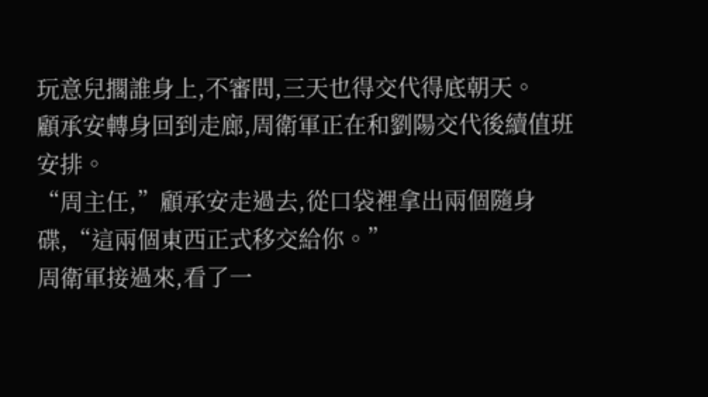玩意兒擱誰身上,不審問,三天也得交代得底朝天。
顧承安轉身回到走廊,周衛軍正在和劉陽交代後續值班安排。
“周主任,”顧承安走過去,從口袋裡拿出兩個隨身碟,“這兩個東西正式移交給你。”
周衛軍接過來,看了一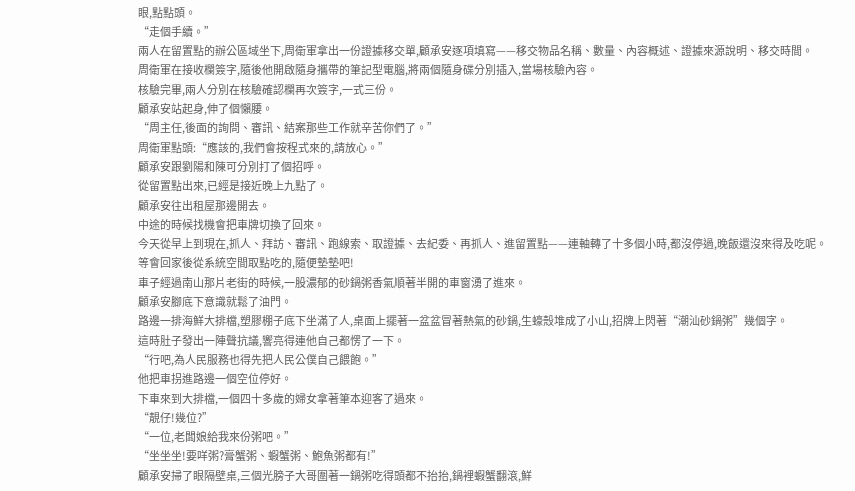眼,點點頭。
“走個手續。”
兩人在留置點的辦公區域坐下,周衛軍拿出一份證據移交單,顧承安逐項填寫——移交物品名稱、數量、內容概述、證據來源說明、移交時間。
周衛軍在接收欄簽字,隨後他開啟隨身攜帶的筆記型電腦,將兩個隨身碟分別插入,當場核驗內容。
核驗完畢,兩人分別在核驗確認欄再次簽字,一式三份。
顧承安站起身,伸了個懶腰。
“周主任,後面的詢問、審訊、結案那些工作就辛苦你們了。”
周衛軍點頭:“應該的,我們會按程式來的,請放心。”
顧承安跟劉陽和陳可分別打了個招呼。
從留置點出來,已經是接近晚上九點了。
顧承安往出租屋那邊開去。
中途的時候找機會把車牌切換了回來。
今天從早上到現在,抓人、拜訪、審訊、跑線索、取證據、去紀委、再抓人、進留置點——連軸轉了十多個小時,都沒停過,晚飯還沒來得及吃呢。
等會回家後從系統空間取點吃的,隨便墊墊吧!
車子經過南山那片老街的時候,一股濃郁的砂鍋粥香氣順著半開的車窗湧了進來。
顧承安腳底下意識就鬆了油門。
路邊一排海鮮大排檔,塑膠棚子底下坐滿了人,桌面上擺著一盆盆冒著熱氣的砂鍋,生蠔殼堆成了小山,招牌上閃著“潮汕砂鍋粥”幾個字。
這時肚子發出一陣聲抗議,響亮得連他自己都愣了一下。
“行吧,為人民服務也得先把人民公僕自己餵飽。”
他把車拐進路邊一個空位停好。
下車來到大排檔,一個四十多歲的婦女拿著筆本迎客了過來。
“靚仔!幾位?”
“一位,老闆娘給我來份粥吧。”
“坐坐坐!要咩粥?膏蟹粥、蝦蟹粥、鮑魚粥都有!”
顧承安掃了眼隔壁桌,三個光膀子大哥圍著一鍋粥吃得頭都不抬抬,鍋裡蝦蟹翻滾,鮮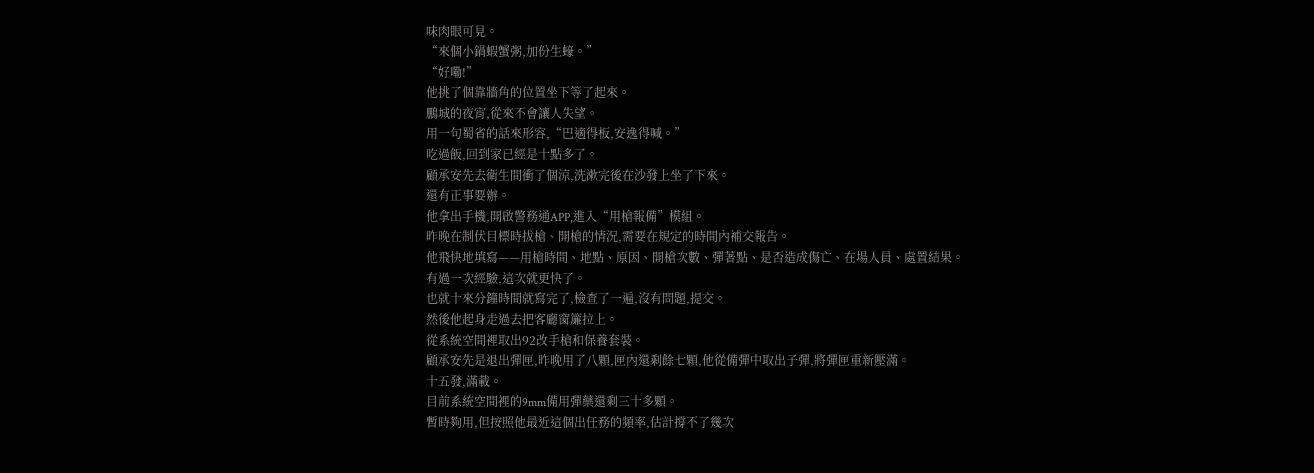味肉眼可見。
“來個小鍋蝦蟹粥,加份生蠔。”
“好嘞!”
他挑了個靠牆角的位置坐下等了起來。
鵬城的夜宵,從來不會讓人失望。
用一句蜀省的話來形容,“巴適得板,安逸得喊。”
吃過飯,回到家已經是十點多了。
顧承安先去衛生間衝了個涼,洗漱完後在沙發上坐了下來。
還有正事要辦。
他拿出手機,開啟警務通APP,進入“用槍報備”模組。
昨晚在制伏目標時拔槍、開槍的情況,需要在規定的時間內補交報告。
他飛快地填寫——用槍時間、地點、原因、開槍次數、彈著點、是否造成傷亡、在場人員、處置結果。
有過一次經驗,這次就更快了。
也就十來分鐘時間就寫完了,檢查了一遍,沒有問題,提交。
然後他起身走過去把客廳窗簾拉上。
從系統空間裡取出92改手槍和保養套裝。
顧承安先是退出彈匣,昨晚用了八顆,匣內還剩餘七顆,他從備彈中取出子彈,將彈匣重新壓滿。
十五發,滿載。
目前系統空間裡的9mm備用彈藥還剩三十多顆。
暫時夠用,但按照他最近這個出任務的頻率,估計撐不了幾次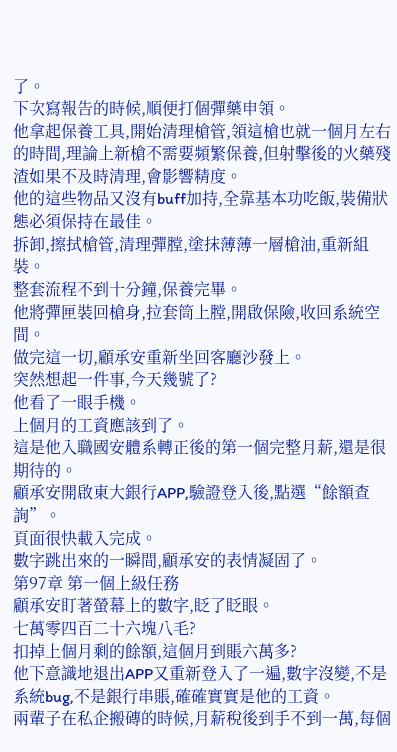了。
下次寫報告的時候,順便打個彈藥申領。
他拿起保養工具,開始清理槍管,領這槍也就一個月左右的時間,理論上新槍不需要頻繁保養,但射擊後的火藥殘渣如果不及時清理,會影響精度。
他的這些物品又沒有buff加持,全靠基本功吃飯,裝備狀態必須保持在最佳。
拆卸,擦拭槍管,清理彈膛,塗抹薄薄一層槍油,重新組裝。
整套流程不到十分鐘,保養完畢。
他將彈匣裝回槍身,拉套筒上膛,開啟保險,收回系統空間。
做完這一切,顧承安重新坐回客廳沙發上。
突然想起一件事,今天幾號了?
他看了一眼手機。
上個月的工資應該到了。
這是他入職國安體系轉正後的第一個完整月薪,還是很期待的。
顧承安開啟東大銀行APP,驗證登入後,點選“餘額查詢”。
頁面很快載入完成。
數字跳出來的一瞬間,顧承安的表情凝固了。
第97章 第一個上級任務
顧承安盯著螢幕上的數字,眨了眨眼。
七萬零四百二十六塊八毛?
扣掉上個月剩的餘額,這個月到賬六萬多?
他下意識地退出APP又重新登入了一遍,數字沒變,不是系統bug,不是銀行串賬,確確實實是他的工資。
兩輩子在私企搬磚的時候,月薪稅後到手不到一萬,每個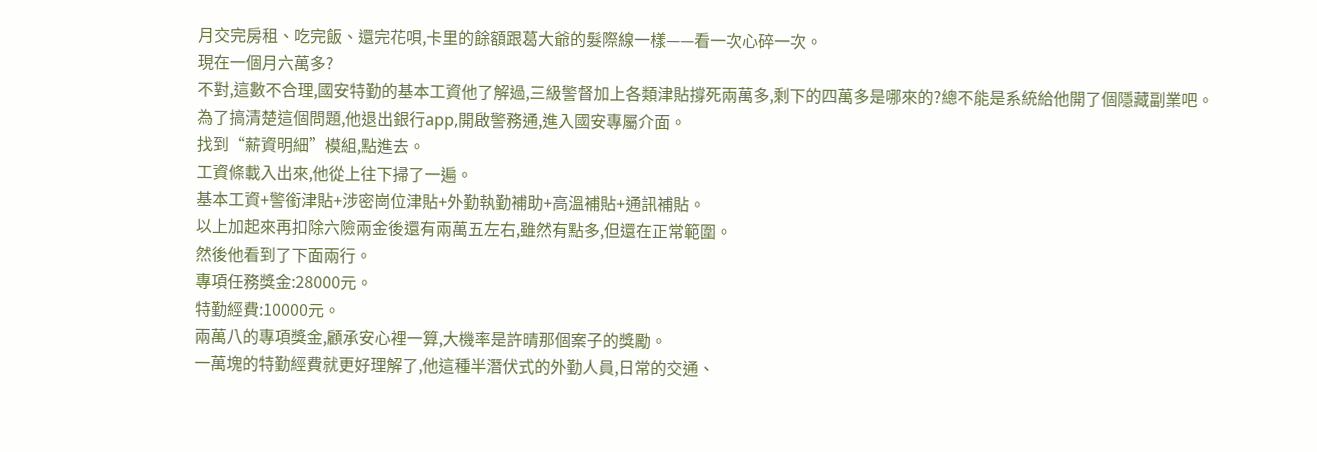月交完房租、吃完飯、還完花唄,卡里的餘額跟葛大爺的髮際線一樣——看一次心碎一次。
現在一個月六萬多?
不對,這數不合理,國安特勤的基本工資他了解過,三級警督加上各類津貼撐死兩萬多,剩下的四萬多是哪來的?總不能是系統給他開了個隱藏副業吧。
為了搞清楚這個問題,他退出銀行app,開啟警務通,進入國安專屬介面。
找到“薪資明細”模組,點進去。
工資條載入出來,他從上往下掃了一遍。
基本工資+警銜津貼+涉密崗位津貼+外勤執勤補助+高溫補貼+通訊補貼。
以上加起來再扣除六險兩金後還有兩萬五左右,雖然有點多,但還在正常範圍。
然後他看到了下面兩行。
專項任務獎金:28000元。
特勤經費:10000元。
兩萬八的專項獎金,顧承安心裡一算,大機率是許晴那個案子的獎勵。
一萬塊的特勤經費就更好理解了,他這種半潛伏式的外勤人員,日常的交通、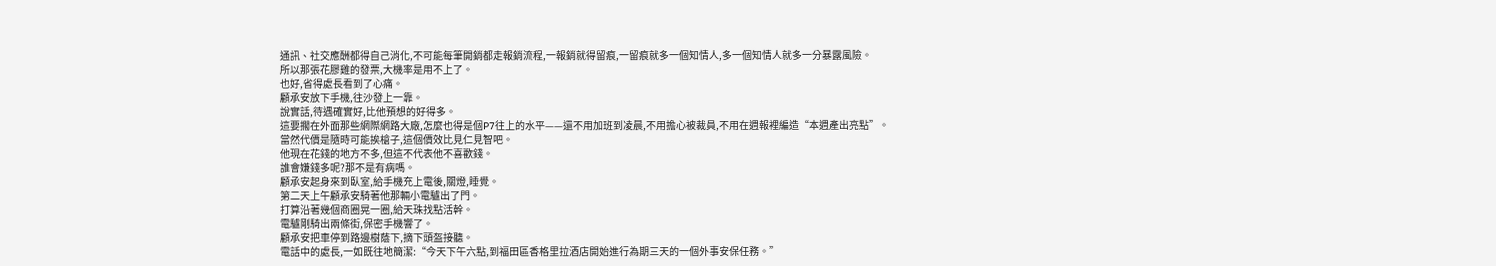通訊、社交應酬都得自己消化,不可能每筆開銷都走報銷流程,一報銷就得留痕,一留痕就多一個知情人,多一個知情人就多一分暴露風險。
所以那張花膠雞的發票,大機率是用不上了。
也好,省得處長看到了心痛。
顧承安放下手機,往沙發上一靠。
說實話,待遇確實好,比他預想的好得多。
這要擱在外面那些網際網路大廠,怎麼也得是個P7往上的水平——還不用加班到凌晨,不用擔心被裁員,不用在週報裡編造“本週產出亮點”。
當然代價是隨時可能挨槍子,這個價效比見仁見智吧。
他現在花錢的地方不多,但這不代表他不喜歡錢。
誰會嫌錢多呢?那不是有病嗎。
顧承安起身來到臥室,給手機充上電後,關燈,睡覺。
第二天上午顧承安騎著他那輛小電驢出了門。
打算沿著幾個商圈晃一圈,給天珠找點活幹。
電驢剛騎出兩條街,保密手機響了。
顧承安把車停到路邊樹蔭下,摘下頭盔接聽。
電話中的處長,一如既往地簡潔:“今天下午六點,到福田區香格里拉酒店開始進行為期三天的一個外事安保任務。”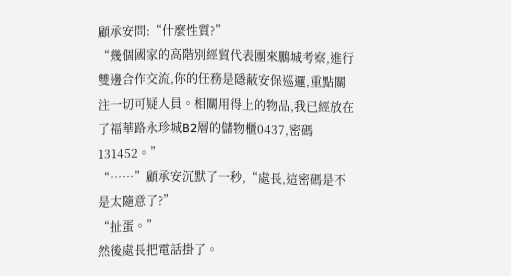顧承安問:“什麼性質?”
“幾個國家的高階別經貿代表團來鵬城考察,進行雙邊合作交流,你的任務是隱蔽安保巡邏,重點關注一切可疑人員。相關用得上的物品,我已經放在了福華路永珍城B2層的儲物櫃0437,密碼131452。”
“……”顧承安沉默了一秒,“處長,這密碼是不是太隨意了?”
“扯蛋。”
然後處長把電話掛了。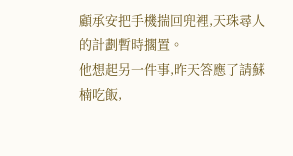顧承安把手機揣回兜裡,天珠尋人的計劃暫時擱置。
他想起另一件事,昨天答應了請蘇楠吃飯,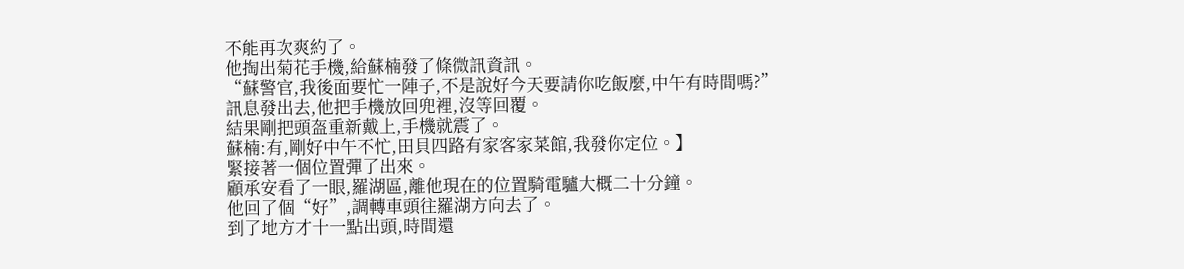不能再次爽約了。
他掏出菊花手機,給蘇楠發了條微訊資訊。
“蘇警官,我後面要忙一陣子,不是說好今天要請你吃飯麼,中午有時間嗎?”
訊息發出去,他把手機放回兜裡,沒等回覆。
結果剛把頭盔重新戴上,手機就震了。
蘇楠:有,剛好中午不忙,田貝四路有家客家菜館,我發你定位。】
緊接著一個位置彈了出來。
顧承安看了一眼,羅湖區,離他現在的位置騎電驢大概二十分鐘。
他回了個“好”,調轉車頭往羅湖方向去了。
到了地方才十一點出頭,時間還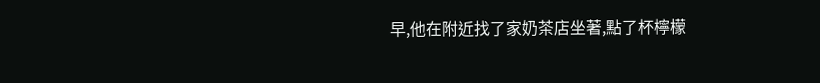早,他在附近找了家奶茶店坐著,點了杯檸檬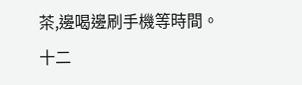茶,邊喝邊刷手機等時間。
十二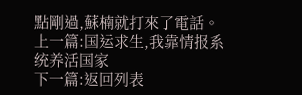點剛過,蘇楠就打來了電話。
上一篇:国运求生,我靠情报系统养活国家
下一篇:返回列表